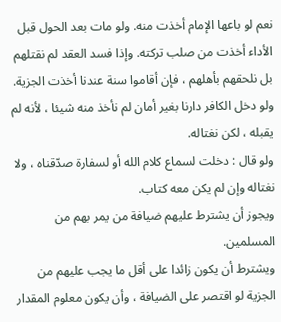نعم لو باعها الإمام أخذت منه. ولو مات بعد الحول قبل الأداء أخذت من صلب تركته. وإذا فسد العقد لم نقتلهم بل نلحقهم بأهلهم ، فإن أقاموا سنة عندنا أخذت الجزية.
ولو دخل الكافر دارنا بغير أمان لم نأخذ منه شيئا ، لأنه لم يقبله ، لكن نغتاله.
ولو قال : دخلت لسماع كلام الله أو لسفارة صدّقناه ، ولا نغتاله وإن لم يكن معه كتاب.
ويجوز أن يشترط عليهم ضيافة من يمر بهم من المسلمين.
ويشترط أن يكون زائدا على أقل ما يجب عليهم من الجزية لو اقتصر على الضيافة ، وأن يكون معلوم المقدار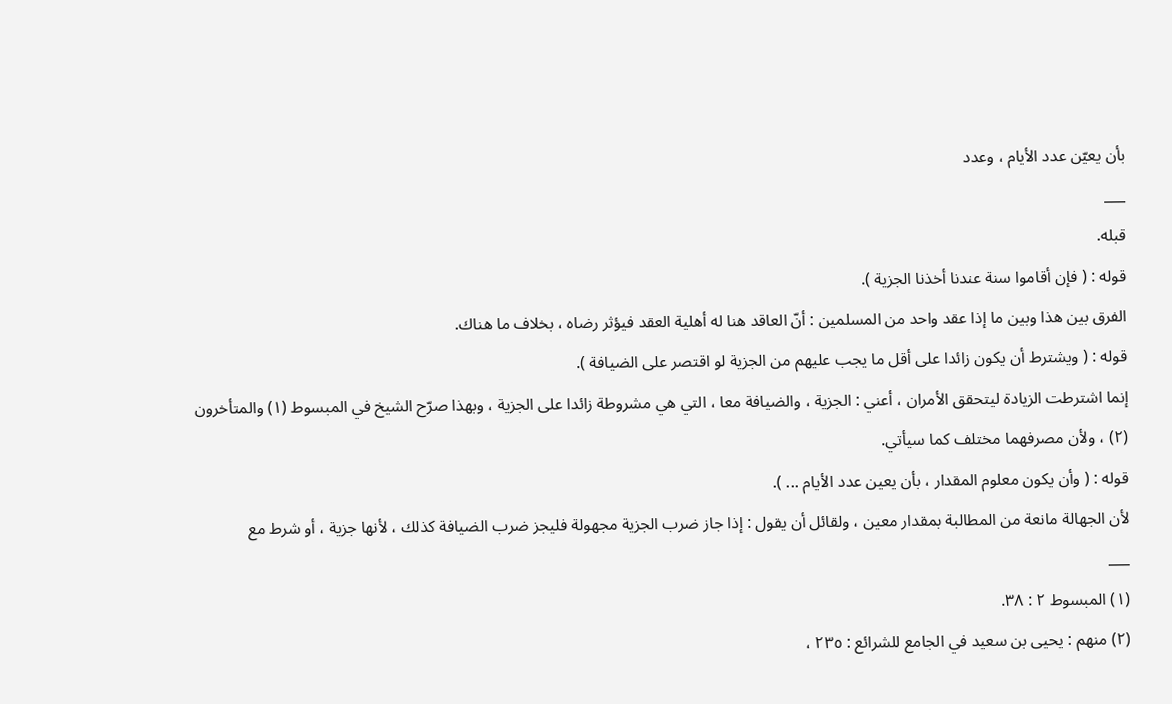بأن يعيّن عدد الأيام ، وعدد
___
قبله.
قوله : ( فإن أقاموا سنة عندنا أخذنا الجزية ).
الفرق بين هذا وبين ما إذا عقد واحد من المسلمين : أنّ العاقد هنا له أهلية العقد فيؤثر رضاه ، بخلاف ما هناك.
قوله : ( ويشترط أن يكون زائدا على أقل ما يجب عليهم من الجزية لو اقتصر على الضيافة ).
إنما اشترطت الزيادة ليتحقق الأمران ، أعني : الجزية ، والضيافة معا ، التي هي مشروطة زائدا على الجزية ، وبهذا صرّح الشيخ في المبسوط (١) والمتأخرون (٢) ، ولأن مصرفهما مختلف كما سيأتي.
قوله : ( وأن يكون معلوم المقدار ، بأن يعين عدد الأيام ... ).
لأن الجهالة مانعة من المطالبة بمقدار معين ، ولقائل أن يقول : إذا جاز ضرب الجزية مجهولة فليجز ضرب الضيافة كذلك ، لأنها جزية ، أو شرط مع
___
(١) المبسوط ٢ : ٣٨.
(٢) منهم : يحيى بن سعيد في الجامع للشرائع : ٢٣٥ ،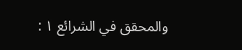والمحقق في الشرائع ١ :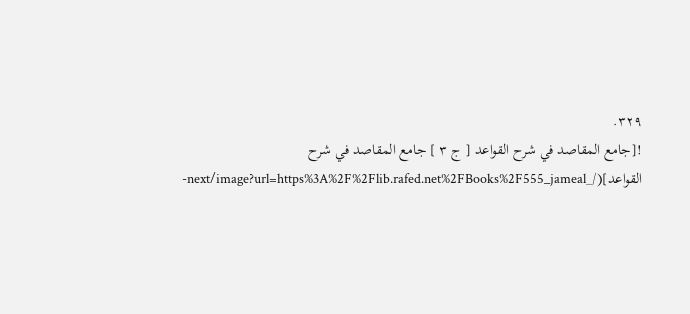٣٢٩.
![جامع المقاصد في شرح القواعد [ ج ٣ ] جامع المقاصد في شرح القواعد](/_next/image?url=https%3A%2F%2Flib.rafed.net%2FBooks%2F555_jameal-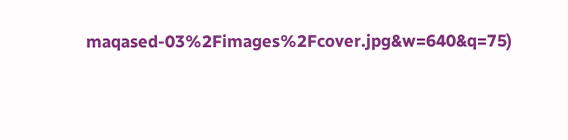maqased-03%2Fimages%2Fcover.jpg&w=640&q=75)